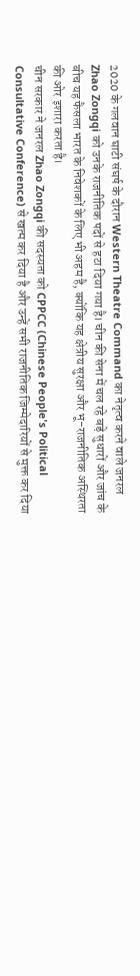2020 के गलवान घाटी संघर्ष के दौरान Western Theatre Command का नेतृत्व करने वाले जनरल Zhao Zongqi को उनके राजनीतिक पदों से हटा दिया गया है। चीन की सेना में चल रहे बड़े सुधारों और जांच के बीच यह फैसला भारत के निवेशकों के लिए भी अहम है, क्योंकि यह क्षेत्रीय सुरक्षा और भू-राजनीतिक अस्थिरता की ओर इशारा करता है।
चीन सरकार ने जनरल Zhao Zongqi की सदस्यता को CPPCC (Chinese People's Political Consultative Conference) से खत्म कर दिया है और उन्हें सभी राजनीतिक जिम्मेदारियों से मुक्त कर दिया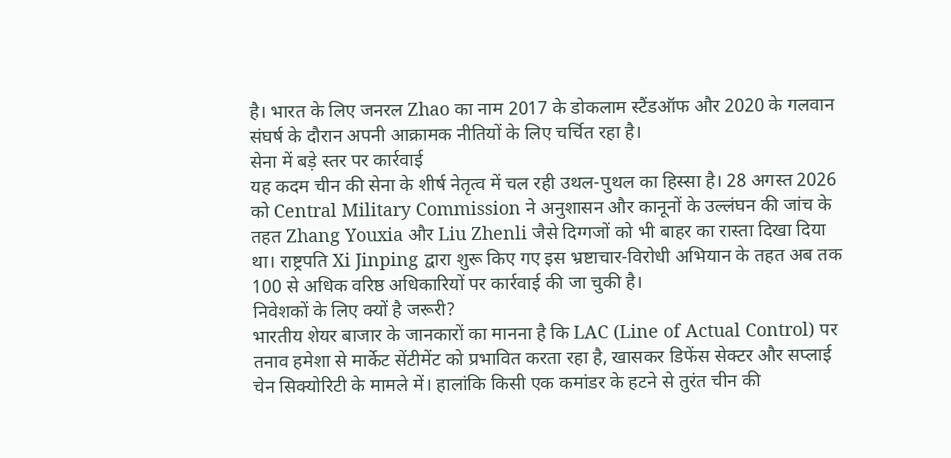है। भारत के लिए जनरल Zhao का नाम 2017 के डोकलाम स्टैंडऑफ और 2020 के गलवान संघर्ष के दौरान अपनी आक्रामक नीतियों के लिए चर्चित रहा है।
सेना में बड़े स्तर पर कार्रवाई
यह कदम चीन की सेना के शीर्ष नेतृत्व में चल रही उथल-पुथल का हिस्सा है। 28 अगस्त 2026 को Central Military Commission ने अनुशासन और कानूनों के उल्लंघन की जांच के तहत Zhang Youxia और Liu Zhenli जैसे दिग्गजों को भी बाहर का रास्ता दिखा दिया था। राष्ट्रपति Xi Jinping द्वारा शुरू किए गए इस भ्रष्टाचार-विरोधी अभियान के तहत अब तक 100 से अधिक वरिष्ठ अधिकारियों पर कार्रवाई की जा चुकी है।
निवेशकों के लिए क्यों है जरूरी?
भारतीय शेयर बाजार के जानकारों का मानना है कि LAC (Line of Actual Control) पर तनाव हमेशा से मार्केट सेंटीमेंट को प्रभावित करता रहा है, खासकर डिफेंस सेक्टर और सप्लाई चेन सिक्योरिटी के मामले में। हालांकि किसी एक कमांडर के हटने से तुरंत चीन की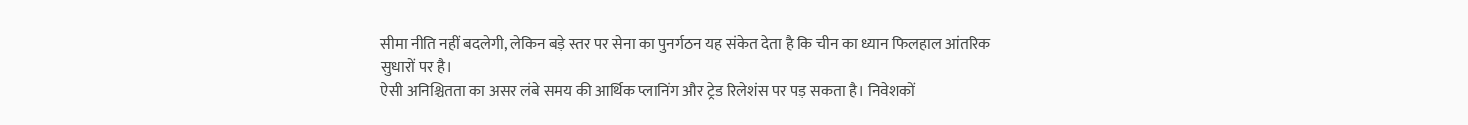सीमा नीति नहीं बदलेगी, लेकिन बड़े स्तर पर सेना का पुनर्गठन यह संकेत देता है कि चीन का ध्यान फिलहाल आंतरिक सुधारों पर है।
ऐसी अनिश्चितता का असर लंबे समय की आर्थिक प्लानिंग और ट्रेड रिलेशंस पर पड़ सकता है। निवेशकों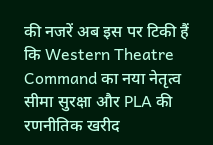की नजरें अब इस पर टिकी हैं कि Western Theatre Command का नया नेतृत्व सीमा सुरक्षा और PLA की रणनीतिक खरीद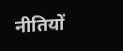नीतियों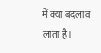में क्या बदलाव लाता है।